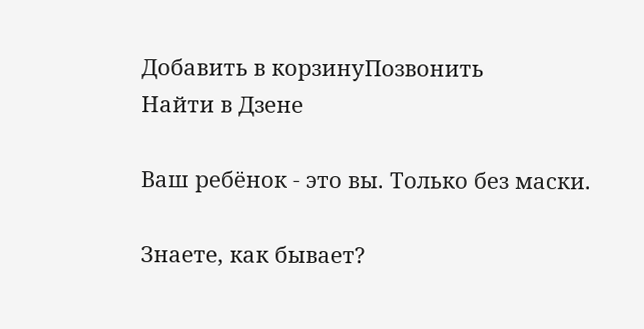Добавить в корзинуПозвонить
Найти в Дзене

Ваш ребёнок - это вы. Только без маски.

Знаете, как бывает?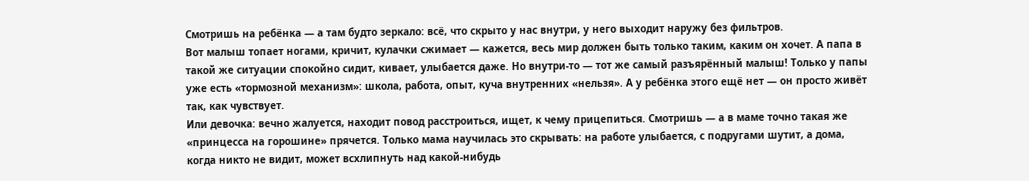Смотришь на ребёнка — а там будто зеркало: всё, что скрыто у нас внутри, у него выходит наружу без фильтров.
Вот малыш топает ногами, кричит, кулачки сжимает — кажется, весь мир должен быть только таким, каким он хочет. А папа в такой же ситуации спокойно сидит, кивает, улыбается даже. Но внутри‑то — тот же самый разъярённый малыш! Только у папы уже есть «тормозной механизм»: школа, работа, опыт, куча внутренних «нельзя». А у ребёнка этого ещё нет — он просто живёт так, как чувствует.
Или девочка: вечно жалуется, находит повод расстроиться, ищет, к чему прицепиться. Смотришь — а в маме точно такая же «принцесса на горошине» прячется. Только мама научилась это скрывать: на работе улыбается, с подругами шутит, а дома, когда никто не видит, может всхлипнуть над какой‑нибудь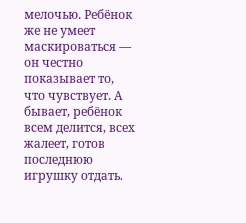мелочью. Ребёнок же не умеет маскироваться — он честно показывает то, что чувствует. А бывает, ребёнок всем делится, всех жалеет, готов последнюю игрушку отдать.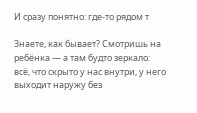И сразу понятно: где‑то рядом т

Знаете, как бывает? Смотришь на ребёнка — а там будто зеркало: всё, что скрыто у нас внутри, у него выходит наружу без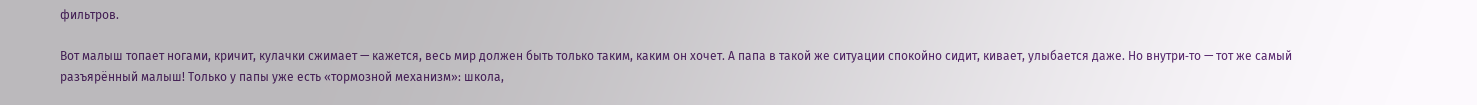фильтров.

Вот малыш топает ногами, кричит, кулачки сжимает — кажется, весь мир должен быть только таким, каким он хочет. А папа в такой же ситуации спокойно сидит, кивает, улыбается даже. Но внутри‑то — тот же самый разъярённый малыш! Только у папы уже есть «тормозной механизм»: школа,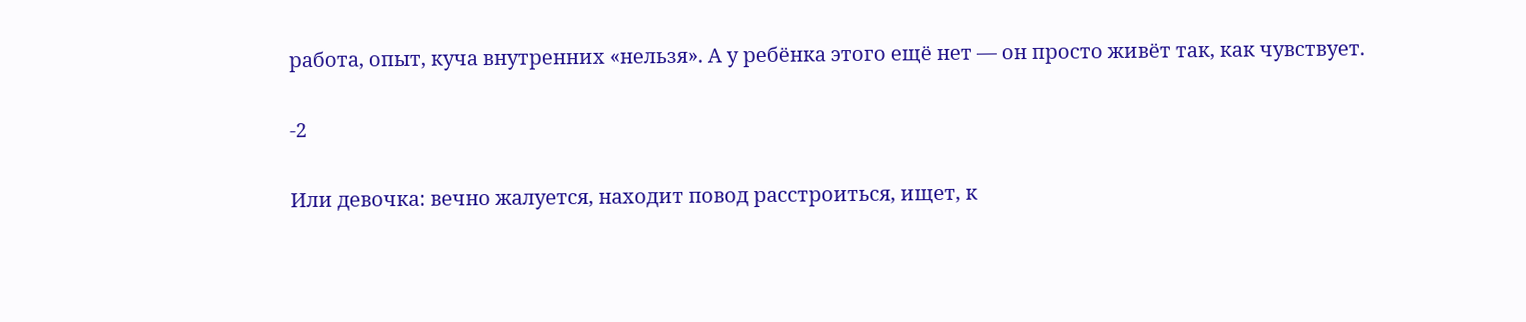работа, опыт, куча внутренних «нельзя». А у ребёнка этого ещё нет — он просто живёт так, как чувствует.

-2

Или девочка: вечно жалуется, находит повод расстроиться, ищет, к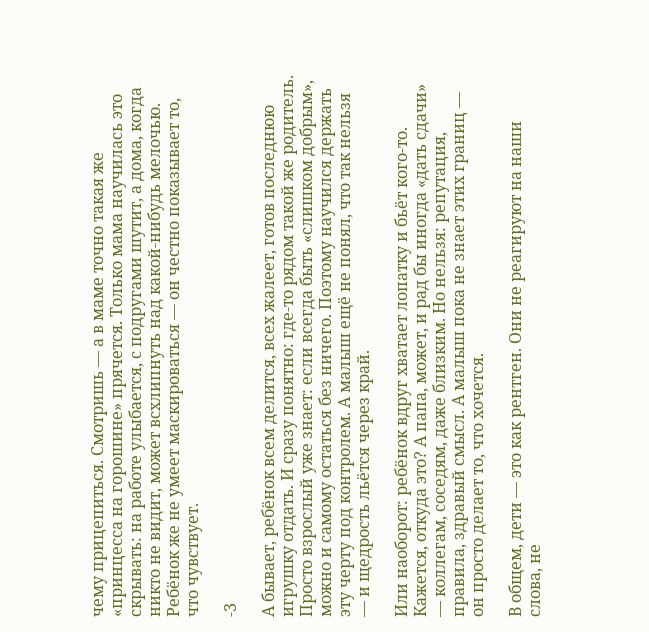чему прицепиться. Смотришь — а в маме точно такая же «принцесса на горошине» прячется. Только мама научилась это скрывать: на работе улыбается, с подругами шутит, а дома, когда никто не видит, может всхлипнуть над какой‑нибудь мелочью. Ребёнок же не умеет маскироваться — он честно показывает то, что чувствует.

-3

А бывает, ребёнок всем делится, всех жалеет, готов последнюю игрушку отдать. И сразу понятно: где‑то рядом такой же родитель. Просто взрослый уже знает: если всегда быть «слишком добрым», можно и самому остаться без ничего. Поэтому научился держать эту черту под контролем. А малыш ещё не понял, что так нельзя — и щедрость льётся через край.

Или наоборот: ребёнок вдруг хватает лопатку и бьёт кого‑то. Кажется, откуда это? А папа, может, и рад бы иногда «дать сдачи» — коллегам, соседям, даже близким. Но нельзя: репутация, правила, здравый смысл. А малыш пока не знает этих границ — он просто делает то, что хочется.

В общем, дети — это как рентген. Они не реагируют на наши слова, не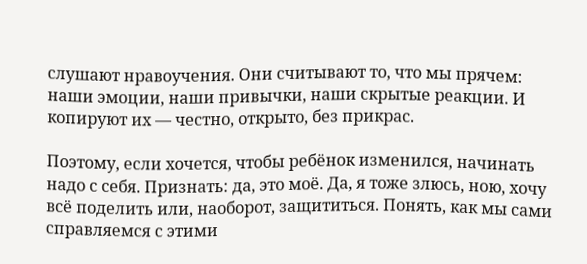слушают нравоучения. Они считывают то, что мы прячем: наши эмоции, наши привычки, наши скрытые реакции. И копируют их — честно, открыто, без прикрас.

Поэтому, если хочется, чтобы ребёнок изменился, начинать надо с себя. Признать: да, это моё. Да, я тоже злюсь, ною, хочу всё поделить или, наоборот, защититься. Понять, как мы сами справляемся с этими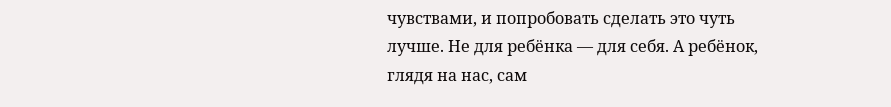чувствами, и попробовать сделать это чуть лучше. Не для ребёнка — для себя. А ребёнок, глядя на нас, сам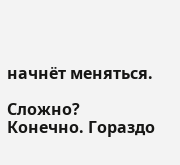начнёт меняться.

Сложно? Конечно. Гораздо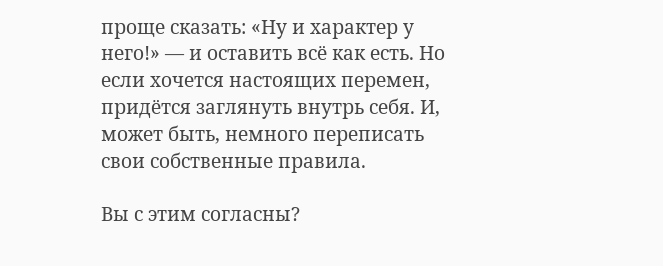проще сказать: «Ну и характер у него!» — и оставить всё как есть. Но если хочется настоящих перемен, придётся заглянуть внутрь себя. И, может быть, немного переписать свои собственные правила.

Вы с этим согласны?